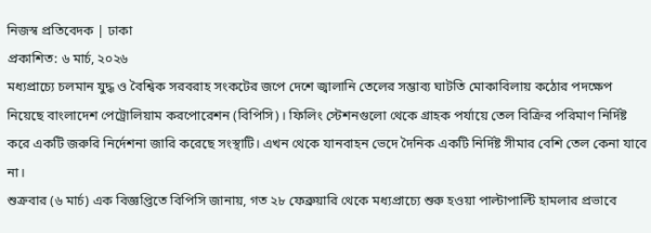নিজস্ব প্রতিবেদক | ঢাকা
প্রকাশিত: ৬ মার্চ, ২০২৬
মধ্যপ্রাচ্যে চলমান যুদ্ধ ও বৈশ্বিক সরবরাহ সংকটের জপে দেশে জ্বালানি তেলের সম্ভাব্য ঘাটতি মোকাবিলায় কঠোর পদক্ষেপ নিয়েছে বাংলাদেশ পেট্রোলিয়াম করপোরেশন (বিপিসি)। ফিলিং স্টেশনগুলো থেকে গ্রাহক পর্যায়ে তেল বিক্রির পরিমাণ নির্দিষ্ট করে একটি জরুরি নির্দেশনা জারি করেছে সংস্থাটি। এখন থেকে যানবাহন ভেদে দৈনিক একটি নির্দিষ্ট সীমার বেশি তেল কেনা যাবে না।
শুক্রবার (৬ মার্চ) এক বিজ্ঞপ্তিতে বিপিসি জানায়, গত ২৮ ফেব্রুয়ারি থেকে মধ্যপ্রাচ্যে শুরু হওয়া পাল্টাপাল্টি হামলার প্রভাবে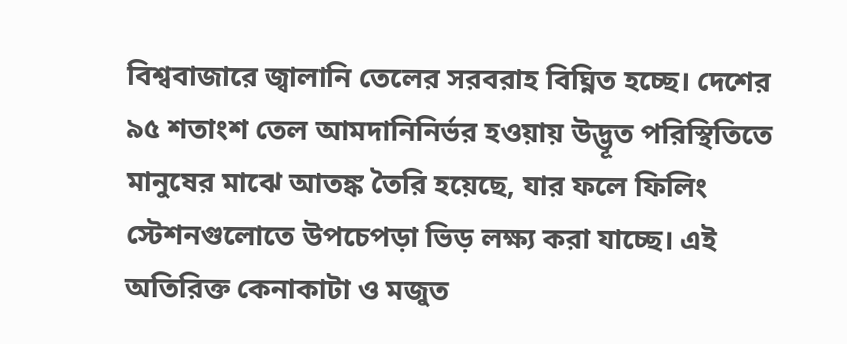বিশ্ববাজারে জ্বালানি তেলের সরবরাহ বিঘ্নিত হচ্ছে। দেশের ৯৫ শতাংশ তেল আমদানিনির্ভর হওয়ায় উদ্ভূত পরিস্থিতিতে মানুষের মাঝে আতঙ্ক তৈরি হয়েছে, যার ফলে ফিলিং স্টেশনগুলোতে উপচেপড়া ভিড় লক্ষ্য করা যাচ্ছে। এই অতিরিক্ত কেনাকাটা ও মজুত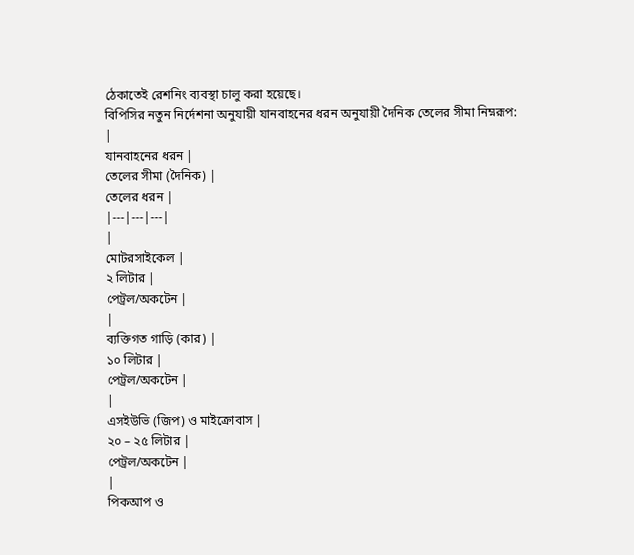ঠেকাতেই রেশনিং ব্যবস্থা চালু করা হয়েছে।
বিপিসির নতুন নির্দেশনা অনুযায়ী যানবাহনের ধরন অনুযায়ী দৈনিক তেলের সীমা নিম্নরূপ:
|
যানবাহনের ধরন |
তেলের সীমা (দৈনিক) |
তেলের ধরন |
|---|---|---|
|
মোটরসাইকেল |
২ লিটার |
পেট্রল/অকটেন |
|
ব্যক্তিগত গাড়ি (কার) |
১০ লিটার |
পেট্রল/অকটেন |
|
এসইউভি (জিপ) ও মাইক্রোবাস |
২০ – ২৫ লিটার |
পেট্রল/অকটেন |
|
পিকআপ ও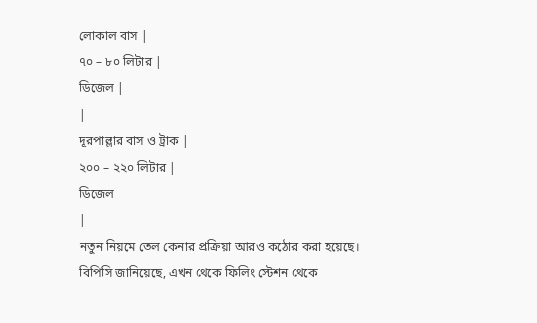লোকাল বাস |
৭০ – ৮০ লিটার |
ডিজেল |
|
দূরপাল্লার বাস ও ট্রাক |
২০০ – ২২০ লিটার |
ডিজেল
|
নতুন নিয়মে তেল কেনার প্রক্রিয়া আরও কঠোর করা হয়েছে। বিপিসি জানিয়েছে, এখন থেকে ফিলিং স্টেশন থেকে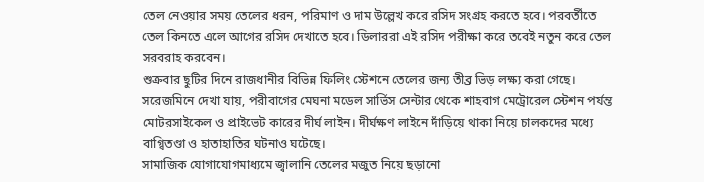তেল নেওয়ার সময় তেলের ধরন, পরিমাণ ও দাম উল্লেখ করে রসিদ সংগ্রহ করতে হবে। পরবর্তীতে তেল কিনতে এলে আগের রসিদ দেখাতে হবে। ডিলাররা এই রসিদ পরীক্ষা করে তবেই নতুন করে তেল সরবরাহ করবেন।
শুক্রবার ছুটির দিনে রাজধানীর বিভিন্ন ফিলিং স্টেশনে তেলের জন্য তীব্র ভিড় লক্ষ্য করা গেছে। সরেজমিনে দেখা যায়, পরীবাগের মেঘনা মডেল সার্ভিস সেন্টার থেকে শাহবাগ মেট্রোরেল স্টেশন পর্যন্ত মোটরসাইকেল ও প্রাইভেট কারের দীর্ঘ লাইন। দীর্ঘক্ষণ লাইনে দাঁড়িয়ে থাকা নিয়ে চালকদের মধ্যে বাগ্বিতণ্ডা ও হাতাহাতির ঘটনাও ঘটেছে।
সামাজিক যোগাযোগমাধ্যমে জ্বালানি তেলের মজুত নিয়ে ছড়ানো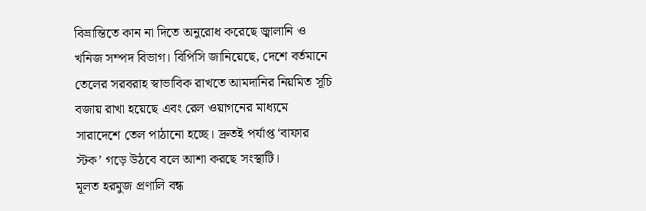বিভ্রান্তিতে কান না দিতে অনুরোধ করেছে জ্বালানি ও খনিজ সম্পদ বিভাগ। বিপিসি জানিয়েছে, দেশে বর্তমানে তেলের সরবরাহ স্বাভাবিক রাখতে আমদানির নিয়মিত সূচি বজায় রাখা হয়েছে এবং রেল ওয়াগনের মাধ্যমে সারাদেশে তেল পাঠানো হচ্ছে। দ্রুতই পর্যাপ্ত ‘বাফার স্টক’ গড়ে উঠবে বলে আশা করছে সংস্থাটি।
মূলত হরমুজ প্রণালি বন্ধ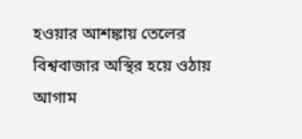হওয়ার আশঙ্কায় তেলের বিশ্ববাজার অস্থির হয়ে ওঠায় আগাম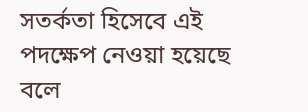সতর্কতা হিসেবে এই পদক্ষেপ নেওয়া হয়েছে বলে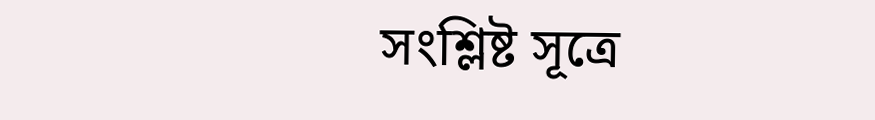সংশ্লিষ্ট সূত্রে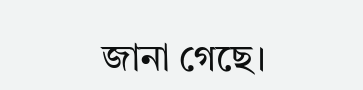জানা গেছে।